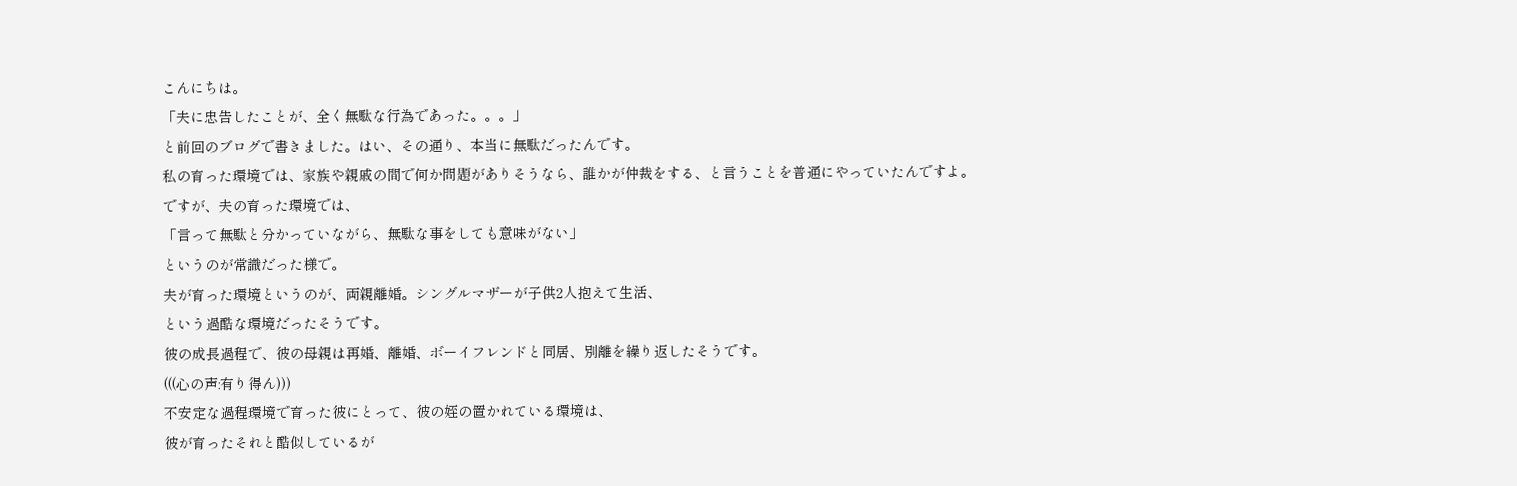こんにちは。
「夫に忠告したことが、全く無駄な行為であった。。。」
と前回のブログで書きました。はい、その通り、本当に無駄だったんです。
私の育った環境では、家族や親戚の間で何か問題がありそうなら、誰かが仲裁をする、と言うことを普通にやっていたんですよ。
ですが、夫の育った環境では、
「言って無駄と分かっていながら、無駄な事をしても意味がない」
というのが常識だった様で。
夫が育った環境というのが、両親離婚。シングルマザーが子供2人抱えて生活、
という過酷な環境だったそうです。
彼の成長過程で、彼の母親は再婚、離婚、ボーイフレンドと同居、別離を繰り返したそうです。
(((心の声:有り得ん)))
不安定な過程環境で育った彼にとって、彼の姪の置かれている環境は、
彼が育ったそれと酷似しているが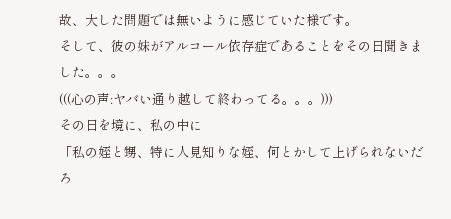故、大した問題では無いように感じていた様です。
そして、彼の妹がアルコール依存症であることをその日聞きました。。。
(((心の声:ヤバい通り越して終わってる。。。)))
その日を境に、私の中に
「私の姪と甥、特に人見知りな姪、何とかして上げられないだろ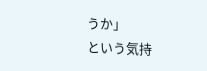うか」
という気持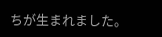ちが生まれました。